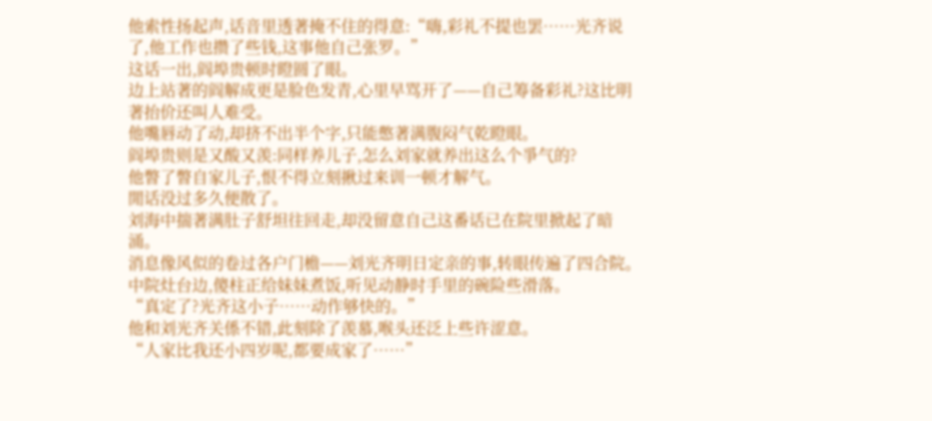他索性扬起声,话音里透著掩不住的得意:“嗨,彩礼不提也罢……光齐说了,他工作也攒了些钱,这事他自己张罗。”
这话一出,阎埠贵顿时瞪圆了眼。
边上站著的阎解成更是脸色发青,心里早骂开了——自己筹备彩礼?这比明著抬价还叫人难受。
他嘴唇动了动,却挤不出半个字,只能憋著满腹闷气乾瞪眼。
阎埠贵则是又酸又羡:同样养儿子,怎么刘家就养出这么个爭气的?
他瞥了瞥自家儿子,恨不得立刻揪过来训一顿才解气。
閒话没过多久便散了。
刘海中揣著满肚子舒坦往回走,却没留意自己这番话已在院里掀起了暗涌。
消息像风似的卷过各户门檐——刘光齐明日定亲的事,转眼传遍了四合院。
中院灶台边,傻柱正给妹妹煮饭,听见动静时手里的碗险些滑落。
“真定了?光齐这小子……动作够快的。”
他和刘光齐关係不错,此刻除了羡慕,喉头还泛上些许涩意。
“人家比我还小四岁呢,都要成家了……”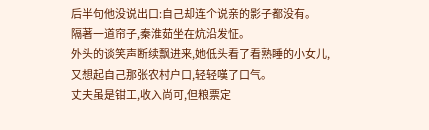后半句他没说出口:自己却连个说亲的影子都没有。
隔著一道帘子,秦淮茹坐在炕沿发怔。
外头的谈笑声断续飘进来,她低头看了看熟睡的小女儿,又想起自己那张农村户口,轻轻嘆了口气。
丈夫虽是钳工,收入尚可,但粮票定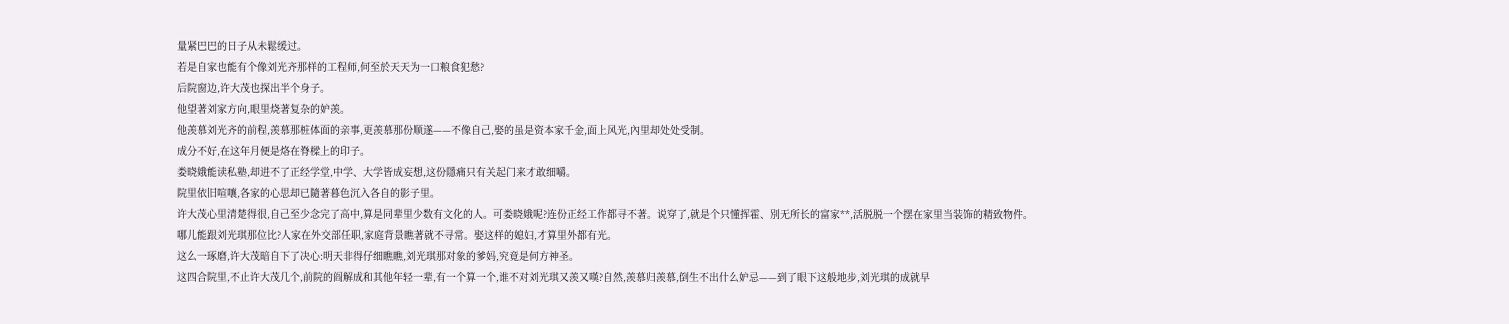量紧巴巴的日子从未鬆缓过。
若是自家也能有个像刘光齐那样的工程师,何至於天天为一口粮食犯愁?
后院窗边,许大茂也探出半个身子。
他望著刘家方向,眼里烧著复杂的妒羡。
他羡慕刘光齐的前程,羡慕那桩体面的亲事,更羡慕那份顺遂——不像自己,娶的虽是资本家千金,面上风光,內里却处处受制。
成分不好,在这年月便是烙在脊樑上的印子。
娄晓娥能读私塾,却进不了正经学堂,中学、大学皆成妄想,这份隱痛只有关起门来才敢细嚼。
院里依旧喧嚷,各家的心思却已隨著暮色沉入各自的影子里。
许大茂心里清楚得很,自己至少念完了高中,算是同辈里少数有文化的人。可娄晓娥呢?连份正经工作都寻不著。说穿了,就是个只懂挥霍、別无所长的富家**,活脱脱一个摆在家里当装饰的精致物件。
哪儿能跟刘光琪那位比?人家在外交部任职,家庭背景瞧著就不寻常。娶这样的媳妇,才算里外都有光。
这么一琢磨,许大茂暗自下了决心:明天非得仔细瞧瞧,刘光琪那对象的爹妈,究竟是何方神圣。
这四合院里,不止许大茂几个,前院的阎解成和其他年轻一辈,有一个算一个,谁不对刘光琪又羡又嘆?自然,羡慕归羡慕,倒生不出什么妒忌——到了眼下这般地步,刘光琪的成就早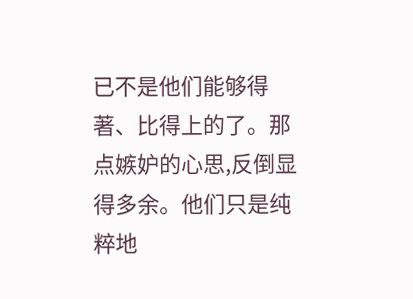已不是他们能够得著、比得上的了。那点嫉妒的心思,反倒显得多余。他们只是纯粹地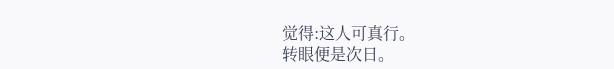觉得:这人可真行。
转眼便是次日。